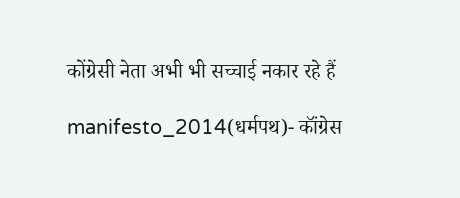कोंग्रेसी नेता अभी भी सच्चाई नकार रहे हैं

manifesto_2014(धर्मपथ)- कॉंग्रेस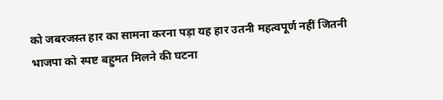को जबरजस्त हार का सामना करना पड़ा यह हार उतनी महत्वपूर्ण नहीं जितनी भाजपा को स्पष्ट बहुमत मिलने की घटना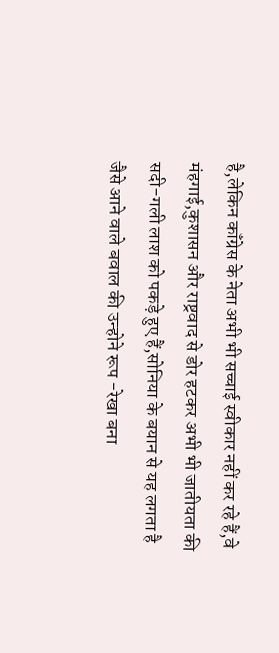है,लेकिन कॉंग्रेस के नेता अभी भी सच्चाई स्वीकार नहीं कर रहे हैं,वे मंहगाई,कुशासन और राष्ट्रवाद से डोर हटकर अभी भी जातीयता की सदी-गली लाश को पकड़े हुए हैं,सोनिया के बयान से यह लगता है जैसे आने वाले बवाल की उन्होने रूप -रेखा बना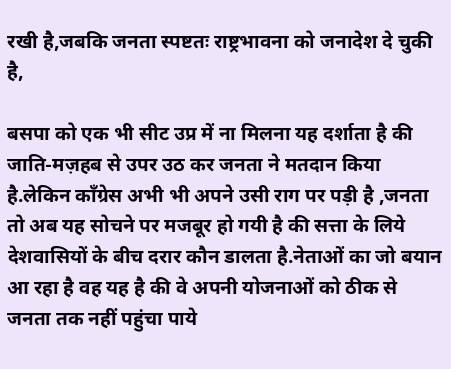रखी है,जबकि जनता स्पष्टतः राष्ट्रभावना को जनादेश दे चुकी है,

बसपा को एक भी सीट उप्र में ना मिलना यह दर्शाता है की जाति-मज़हब से उपर उठ कर जनता ने मतदान किया है.लेकिन कॉंग्रेस अभी भी अपने उसी राग पर पड़ी है ,जनता तो अब यह सोचने पर मजबूर हो गयी है की सत्ता के लिये देशवासियों के बीच दरार कौन डालता है.नेताओं का जो बयान आ रहा है वह यह है की वे अपनी योजनाओं को ठीक से जनता तक नहीं पहुंचा पाये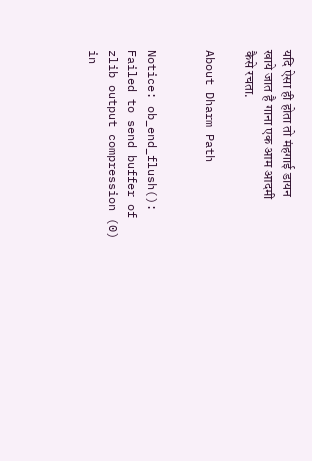यदि ऐसा ही होता तो मंहगाई डायन खाये जात है गाना एक आम आदमी कैसे रचता.

About Dharm Path


Notice: ob_end_flush(): Failed to send buffer of zlib output compression (0) in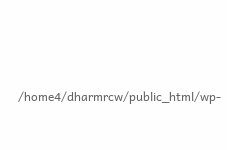/home4/dharmrcw/public_html/wp-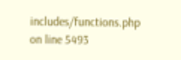includes/functions.php on line 5493